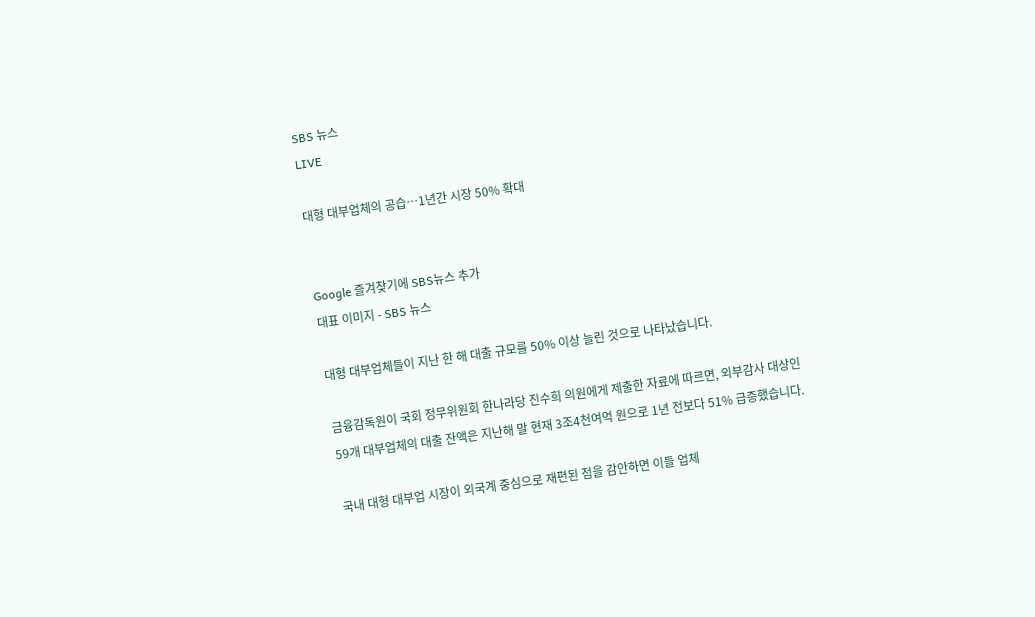SBS 뉴스
LIVE

대형 대부업체의 공습…1년간 시장 50% 확대


Google 즐겨찾기에 SBS뉴스 추가
대표 이미지 - SBS 뉴스

대형 대부업체들이 지난 한 해 대출 규모를 50% 이상 늘린 것으로 나타났습니다.

금융감독원이 국회 정무위원회 한나라당 진수희 의원에게 제출한 자료에 따르면, 외부감사 대상인 59개 대부업체의 대출 잔액은 지난해 말 현재 3조4천여억 원으로 1년 전보다 51% 급증했습니다.

국내 대형 대부업 시장이 외국계 중심으로 재편된 점을 감안하면 이들 업체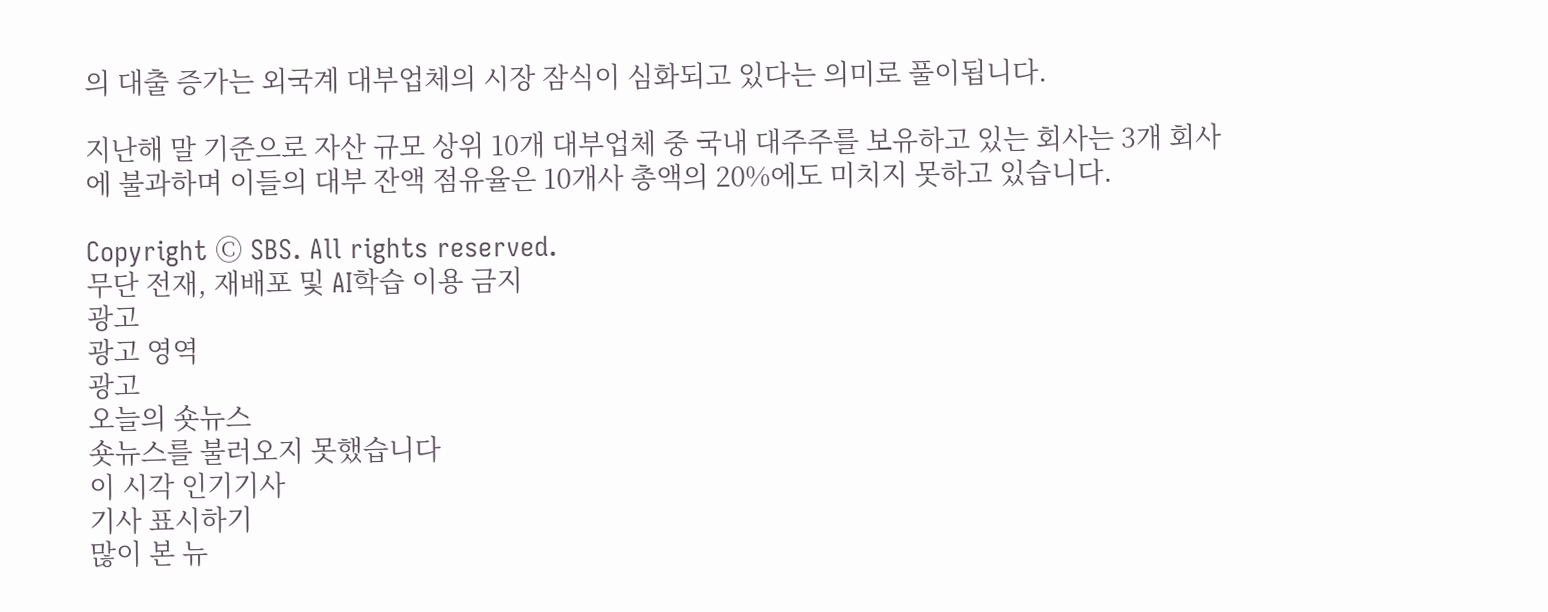의 대출 증가는 외국계 대부업체의 시장 잠식이 심화되고 있다는 의미로 풀이됩니다.

지난해 말 기준으로 자산 규모 상위 10개 대부업체 중 국내 대주주를 보유하고 있는 회사는 3개 회사에 불과하며 이들의 대부 잔액 점유율은 10개사 총액의 20%에도 미치지 못하고 있습니다.

Copyright Ⓒ SBS. All rights reserved.
무단 전재, 재배포 및 AI학습 이용 금지
광고
광고 영역
광고
오늘의 숏뉴스
숏뉴스를 불러오지 못했습니다
이 시각 인기기사
기사 표시하기
많이 본 뉴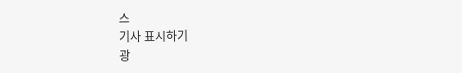스
기사 표시하기
광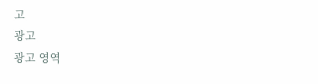고
광고
광고 영역